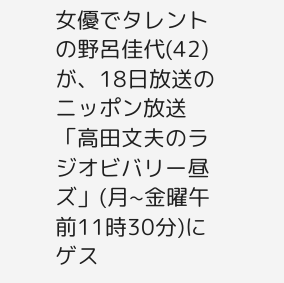女優でタレントの野呂佳代(42)が、18日放送のニッポン放送「高田文夫のラジオビバリー昼ズ」(月~金曜午前11時30分)にゲス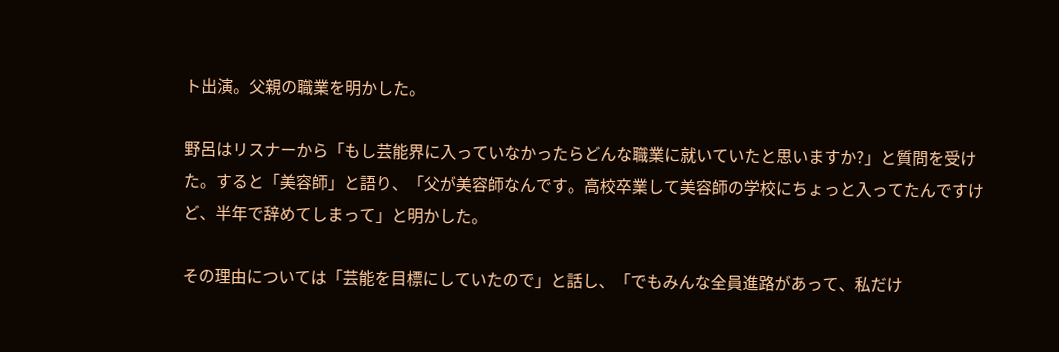ト出演。父親の職業を明かした。

野呂はリスナーから「もし芸能界に入っていなかったらどんな職業に就いていたと思いますか?」と質問を受けた。すると「美容師」と語り、「父が美容師なんです。高校卒業して美容師の学校にちょっと入ってたんですけど、半年で辞めてしまって」と明かした。

その理由については「芸能を目標にしていたので」と話し、「でもみんな全員進路があって、私だけ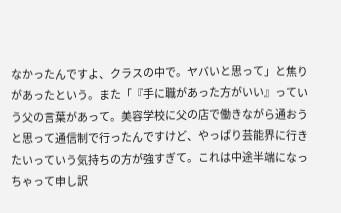なかったんですよ、クラスの中で。ヤバいと思って」と焦りがあったという。また「『手に職があった方がいい』っていう父の言葉があって。美容学校に父の店で働きながら通おうと思って通信制で行ったんですけど、やっぱり芸能界に行きたいっていう気持ちの方が強すぎて。これは中途半端になっちゃって申し訳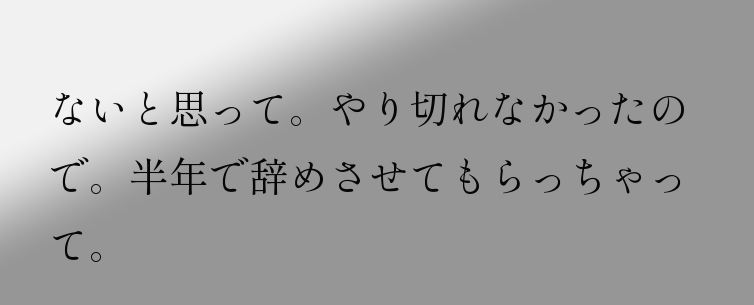ないと思って。やり切れなかったので。半年で辞めさせてもらっちゃって。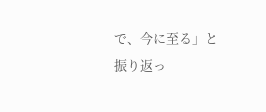で、今に至る」と振り返っ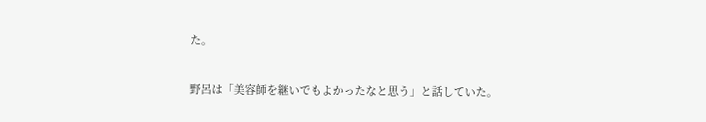た。

野呂は「美容師を継いでもよかったなと思う」と話していた。